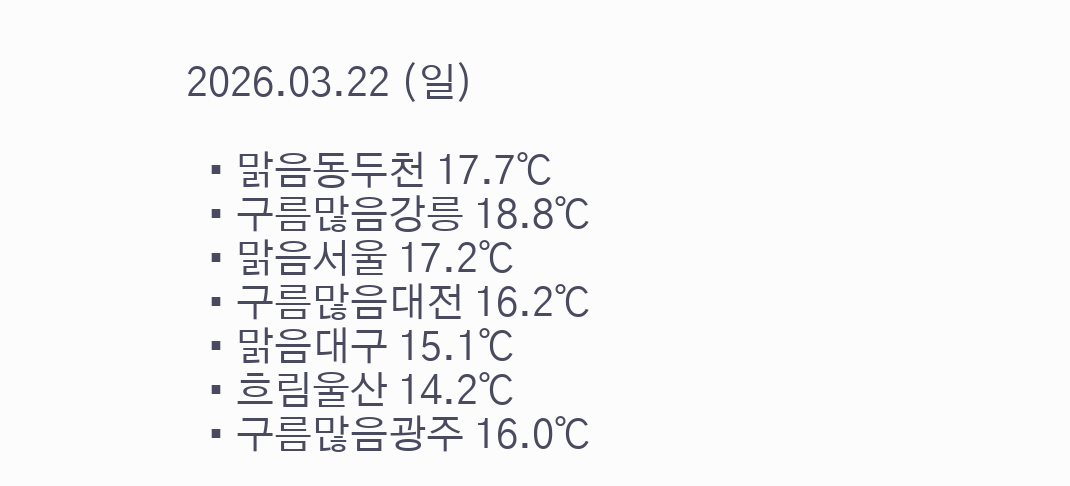2026.03.22 (일)

  • 맑음동두천 17.7℃
  • 구름많음강릉 18.8℃
  • 맑음서울 17.2℃
  • 구름많음대전 16.2℃
  • 맑음대구 15.1℃
  • 흐림울산 14.2℃
  • 구름많음광주 16.0℃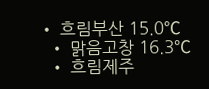• 흐림부산 15.0℃
  • 맑음고창 16.3℃
  • 흐림제주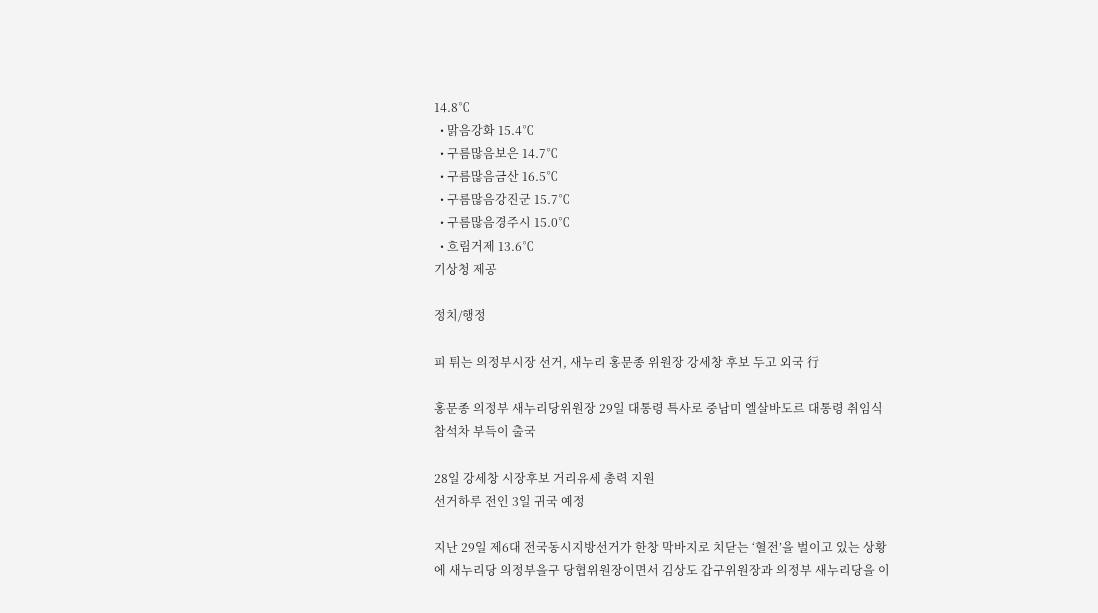14.8℃
  • 맑음강화 15.4℃
  • 구름많음보은 14.7℃
  • 구름많음금산 16.5℃
  • 구름많음강진군 15.7℃
  • 구름많음경주시 15.0℃
  • 흐림거제 13.6℃
기상청 제공

정치/행정

피 튀는 의정부시장 선거, 새누리 홍문종 위원장 강세창 후보 두고 외국 行

홍문종 의정부 새누리당위원장 29일 대통령 특사로 중남미 엘살바도르 대통령 취임식 참석차 부득이 출국

28일 강세창 시장후보 거리유세 총력 지원
선거하루 전인 3일 귀국 예정

지난 29일 제6대 전국동시지방선거가 한창 막바지로 치닫는 ‘혈전’을 벌이고 있는 상황에 새누리당 의정부을구 당협위원장이면서 김상도 갑구위원장과 의정부 새누리당을 이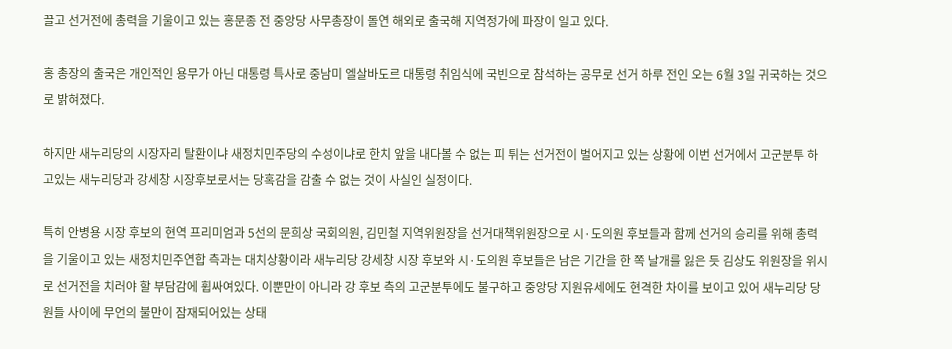끌고 선거전에 총력을 기울이고 있는 홍문종 전 중앙당 사무총장이 돌연 해외로 출국해 지역정가에 파장이 일고 있다.

홍 총장의 출국은 개인적인 용무가 아닌 대통령 특사로 중남미 엘살바도르 대통령 취임식에 국빈으로 참석하는 공무로 선거 하루 전인 오는 6월 3일 귀국하는 것으로 밝혀졌다.

하지만 새누리당의 시장자리 탈환이냐 새정치민주당의 수성이냐로 한치 앞을 내다볼 수 없는 피 튀는 선거전이 벌어지고 있는 상황에 이번 선거에서 고군분투 하고있는 새누리당과 강세창 시장후보로서는 당혹감을 감출 수 없는 것이 사실인 실정이다.

특히 안병용 시장 후보의 현역 프리미엄과 5선의 문희상 국회의원, 김민철 지역위원장을 선거대책위원장으로 시·도의원 후보들과 함께 선거의 승리를 위해 총력을 기울이고 있는 새정치민주연합 측과는 대치상황이라 새누리당 강세창 시장 후보와 시·도의원 후보들은 남은 기간을 한 쪽 날개를 잃은 듯 김상도 위원장을 위시로 선거전을 치러야 할 부담감에 휩싸여있다. 이뿐만이 아니라 강 후보 측의 고군분투에도 불구하고 중앙당 지원유세에도 현격한 차이를 보이고 있어 새누리당 당원들 사이에 무언의 불만이 잠재되어있는 상태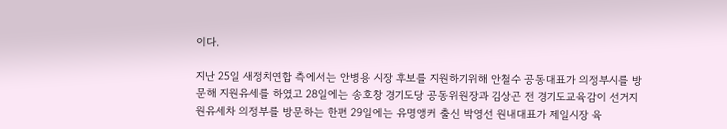이다.

지난 25일 새정치연합 측에서는 안병용 시장 후보를 지원하기위해 안철수 공동대표가 의정부시를 방문해 지원유세를 하였고 28일에는 송호창 경기도당 공동위원장과 김상곤 전 경기도교육감이 선거지원유세차 의정부를 방문하는 한편 29일에는 유명앵커 출신 박영선 원내대표가 제일시장 육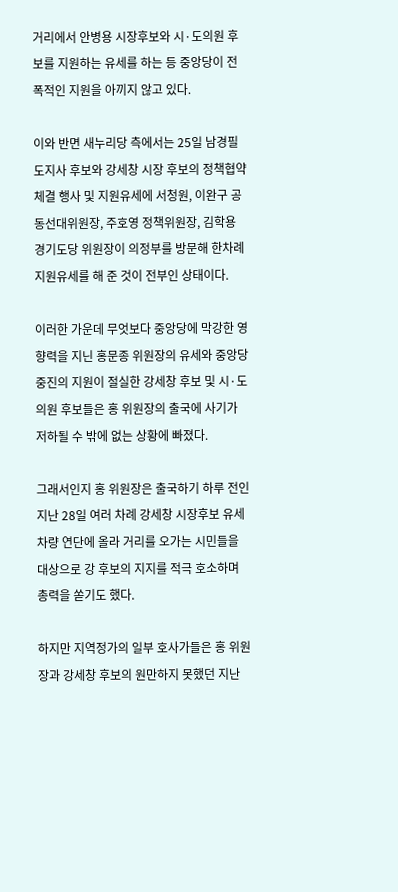거리에서 안병용 시장후보와 시·도의원 후보를 지원하는 유세를 하는 등 중앙당이 전폭적인 지원을 아끼지 않고 있다.

이와 반면 새누리당 측에서는 25일 남경필 도지사 후보와 강세창 시장 후보의 정책협약 체결 행사 및 지원유세에 서청원, 이완구 공동선대위원장, 주호영 정책위원장, 김학용 경기도당 위원장이 의정부를 방문해 한차례 지원유세를 해 준 것이 전부인 상태이다.

이러한 가운데 무엇보다 중앙당에 막강한 영향력을 지닌 홍문종 위원장의 유세와 중앙당 중진의 지원이 절실한 강세창 후보 및 시·도의원 후보들은 홍 위원장의 출국에 사기가 저하될 수 밖에 없는 상황에 빠졌다.

그래서인지 홍 위원장은 출국하기 하루 전인 지난 28일 여러 차례 강세창 시장후보 유세차량 연단에 올라 거리를 오가는 시민들을 대상으로 강 후보의 지지를 적극 호소하며 총력을 쏟기도 했다.

하지만 지역정가의 일부 호사가들은 홍 위원장과 강세창 후보의 원만하지 못했던 지난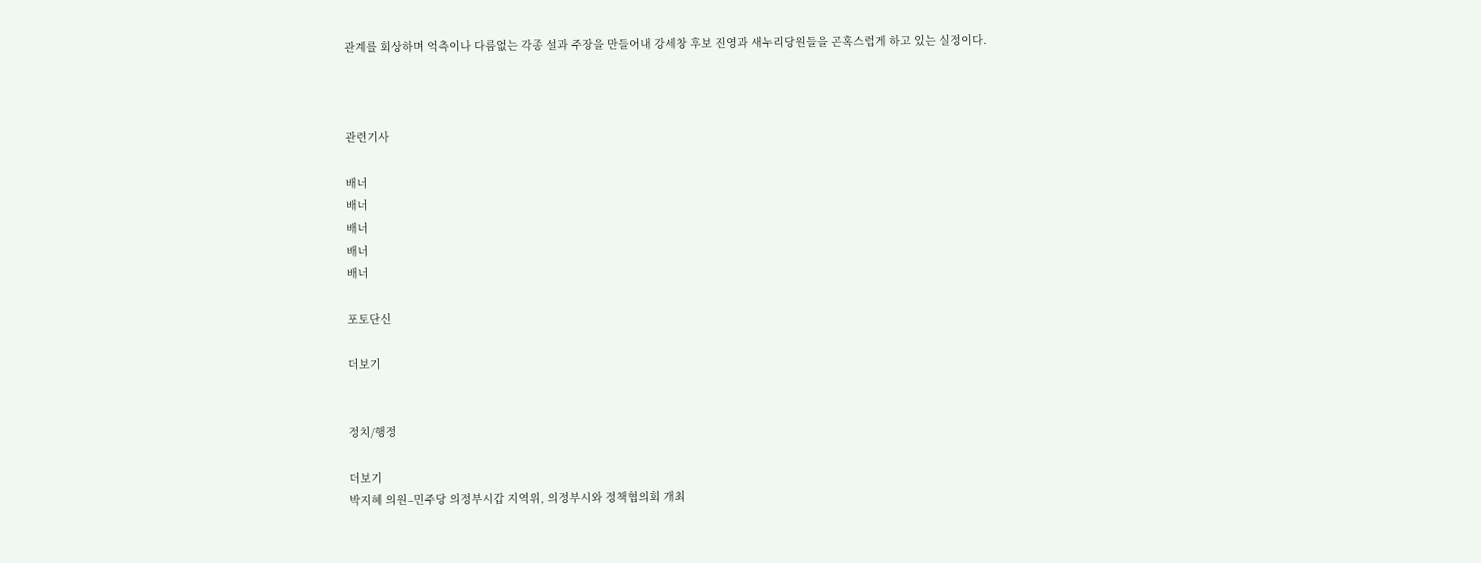관계를 회상하며 억측이나 다름없는 각종 설과 주장을 만들어내 강세창 후보 진영과 새누리당원들을 곤혹스럽게 하고 있는 실정이다.



관련기사

배너
배너
배너
배너
배너

포토단신

더보기


정치/행정

더보기
박지혜 의원–민주당 의정부시갑 지역위, 의정부시와 정책협의회 개최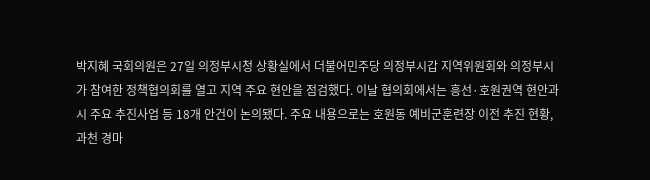박지혜 국회의원은 27일 의정부시청 상황실에서 더불어민주당 의정부시갑 지역위원회와 의정부시가 참여한 정책협의회를 열고 지역 주요 현안을 점검했다. 이날 협의회에서는 흥선·호원권역 현안과 시 주요 추진사업 등 18개 안건이 논의됐다. 주요 내용으로는 호원동 예비군훈련장 이전 추진 현황, 과천 경마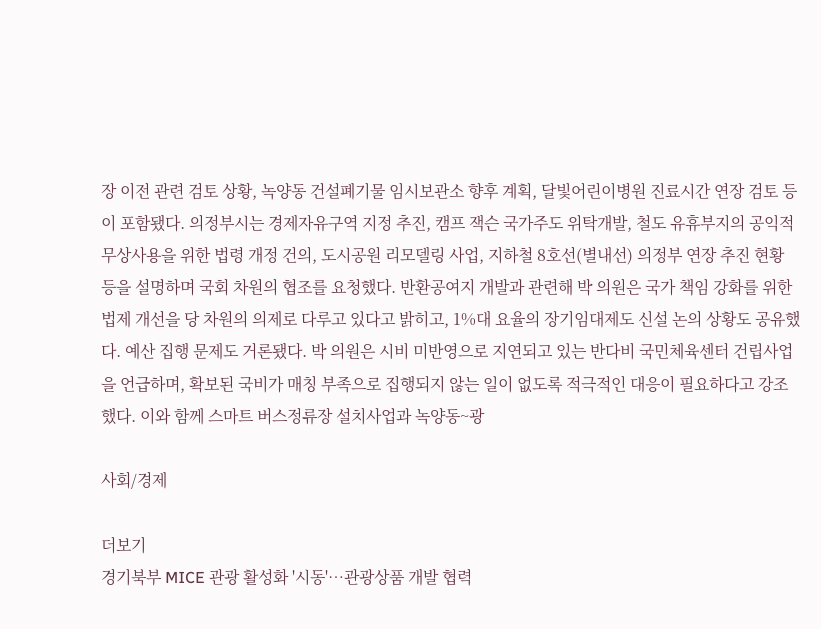장 이전 관련 검토 상황, 녹양동 건설폐기물 임시보관소 향후 계획, 달빛어린이병원 진료시간 연장 검토 등이 포함됐다. 의정부시는 경제자유구역 지정 추진, 캠프 잭슨 국가주도 위탁개발, 철도 유휴부지의 공익적 무상사용을 위한 법령 개정 건의, 도시공원 리모델링 사업, 지하철 8호선(별내선) 의정부 연장 추진 현황 등을 설명하며 국회 차원의 협조를 요청했다. 반환공여지 개발과 관련해 박 의원은 국가 책임 강화를 위한 법제 개선을 당 차원의 의제로 다루고 있다고 밝히고, 1%대 요율의 장기임대제도 신설 논의 상황도 공유했다. 예산 집행 문제도 거론됐다. 박 의원은 시비 미반영으로 지연되고 있는 반다비 국민체육센터 건립사업을 언급하며, 확보된 국비가 매칭 부족으로 집행되지 않는 일이 없도록 적극적인 대응이 필요하다고 강조했다. 이와 함께 스마트 버스정류장 설치사업과 녹양동~광

사회/경제

더보기
경기북부 MICE 관광 활성화 '시동'…관광상품 개발 협력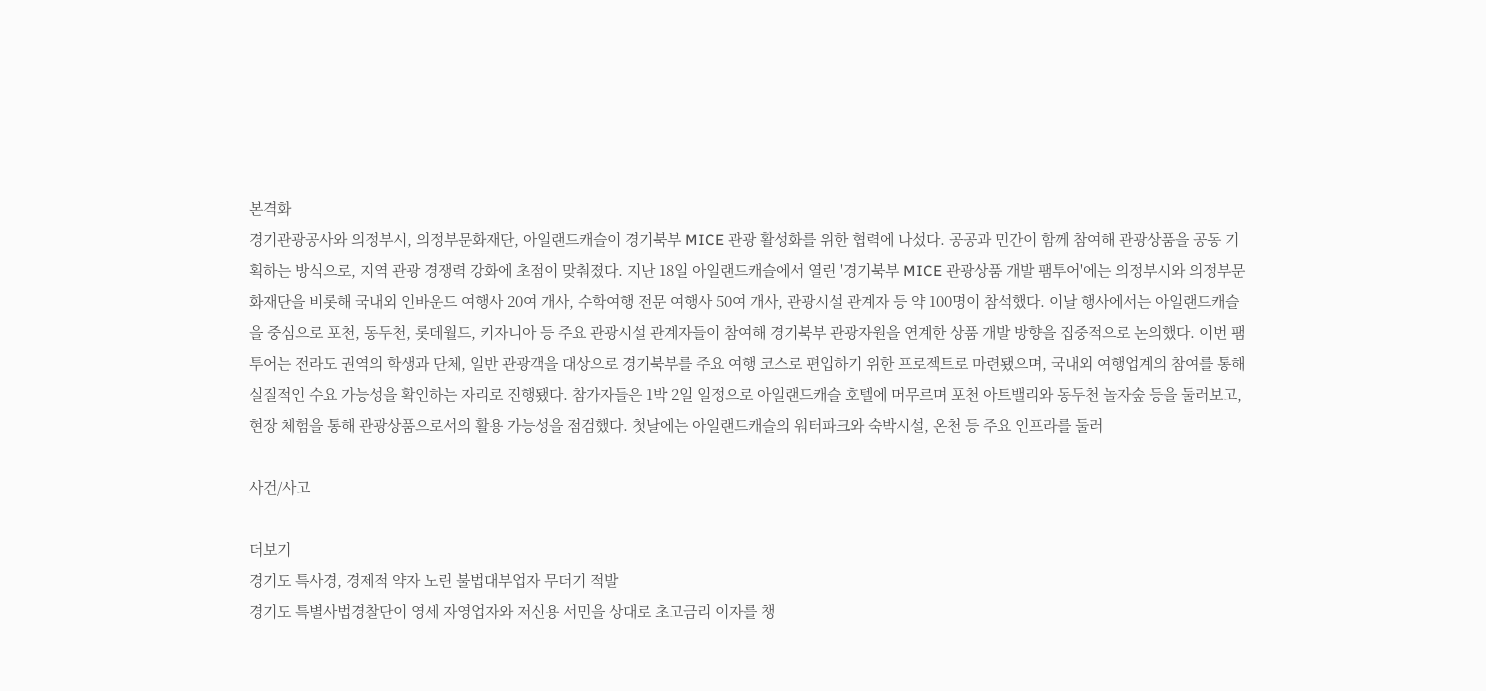본격화
경기관광공사와 의정부시, 의정부문화재단, 아일랜드캐슬이 경기북부 MICE 관광 활성화를 위한 협력에 나섰다. 공공과 민간이 함께 참여해 관광상품을 공동 기획하는 방식으로, 지역 관광 경쟁력 강화에 초점이 맞춰졌다. 지난 18일 아일랜드캐슬에서 열린 '경기북부 MICE 관광상품 개발 팸투어'에는 의정부시와 의정부문화재단을 비롯해 국내외 인바운드 여행사 20여 개사, 수학여행 전문 여행사 50여 개사, 관광시설 관계자 등 약 100명이 참석했다. 이날 행사에서는 아일랜드캐슬을 중심으로 포천, 동두천, 롯데월드, 키자니아 등 주요 관광시설 관계자들이 참여해 경기북부 관광자원을 연계한 상품 개발 방향을 집중적으로 논의했다. 이번 팸투어는 전라도 권역의 학생과 단체, 일반 관광객을 대상으로 경기북부를 주요 여행 코스로 편입하기 위한 프로젝트로 마련됐으며, 국내외 여행업계의 참여를 통해 실질적인 수요 가능성을 확인하는 자리로 진행됐다. 참가자들은 1박 2일 일정으로 아일랜드캐슬 호텔에 머무르며 포천 아트밸리와 동두천 놀자숲 등을 둘러보고, 현장 체험을 통해 관광상품으로서의 활용 가능성을 점검했다. 첫날에는 아일랜드캐슬의 워터파크와 숙박시설, 온천 등 주요 인프라를 둘러

사건/사고

더보기
경기도 특사경, 경제적 약자 노린 불법대부업자 무더기 적발
경기도 특별사법경찰단이 영세 자영업자와 저신용 서민을 상대로 초고금리 이자를 챙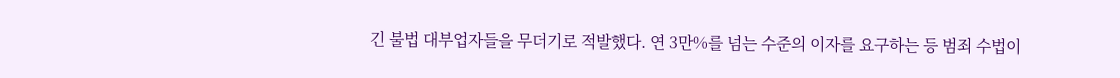긴 불법 대부업자들을 무더기로 적발했다. 연 3만%를 넘는 수준의 이자를 요구하는 등 범죄 수법이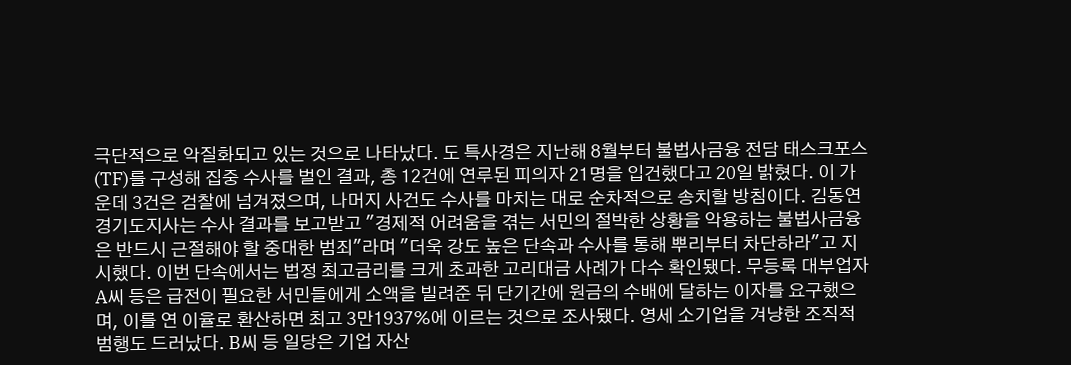극단적으로 악질화되고 있는 것으로 나타났다. 도 특사경은 지난해 8월부터 불법사금융 전담 태스크포스(TF)를 구성해 집중 수사를 벌인 결과, 총 12건에 연루된 피의자 21명을 입건했다고 20일 밝혔다. 이 가운데 3건은 검찰에 넘겨졌으며, 나머지 사건도 수사를 마치는 대로 순차적으로 송치할 방침이다. 김동연 경기도지사는 수사 결과를 보고받고 "경제적 어려움을 겪는 서민의 절박한 상황을 악용하는 불법사금융은 반드시 근절해야 할 중대한 범죄"라며 "더욱 강도 높은 단속과 수사를 통해 뿌리부터 차단하라"고 지시했다. 이번 단속에서는 법정 최고금리를 크게 초과한 고리대금 사례가 다수 확인됐다. 무등록 대부업자 A씨 등은 급전이 필요한 서민들에게 소액을 빌려준 뒤 단기간에 원금의 수배에 달하는 이자를 요구했으며, 이를 연 이율로 환산하면 최고 3만1937%에 이르는 것으로 조사됐다. 영세 소기업을 겨냥한 조직적 범행도 드러났다. B씨 등 일당은 기업 자산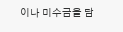이나 미수금을 담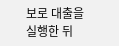보로 대출을 실행한 뒤